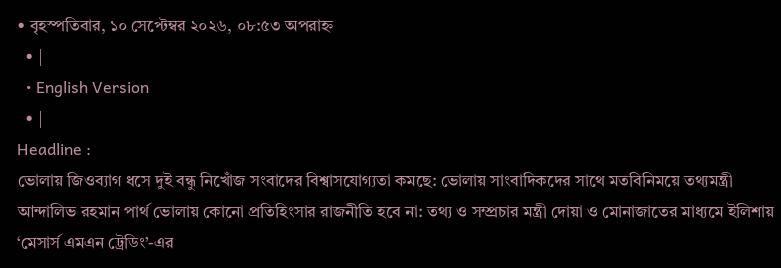• বৃহস্পতিবার, ১০ সেপ্টেম্বর ২০২৬, ০৮:৫৩ অপরাহ্ন
  • |
  • English Version
  • |
Headline :
ভোলায় জিওব্যাগ ধসে দুই বন্ধু নিখোঁজ সংবাদের বিশ্বাসযোগ্যতা কমছে: ভোলায় সাংবাদিকদের সাথে মতবিনিময়ে তথ্যমন্ত্রী আন্দালিভ রহমান পার্থ ভোলায় কোনো প্রতিহিংসার রাজনীতি হবে না: তথ্য ও সম্প্রচার মন্ত্রী দোয়া ও মোনাজাতের মাধ্যমে ইলিশায় ‘মেসার্স এমএন ট্রেডিং’-এর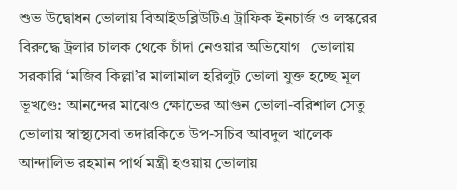শুভ উদ্বোধন ভোলায় বিআইডব্লিউটিএ ট্রাফিক ইনচার্জ ও লস্করের বিরুদ্ধে ট্রলার চালক থেকে চাঁদা নেওয়ার অভিযোগ   ভোলায় সরকারি ‘মজিব কিল্লা’র মালামাল হরিলুট ভোলা যুক্ত হচ্ছে মূল ভূখণ্ডে: আনন্দের মাঝেও ক্ষোভের আগুন ভোলা-বরিশাল সেতু ভোলায় স্বাস্থ্যসেবা তদারকিতে উপ-সচিব আবদুল খালেক আন্দালিভ রহমান পার্থ মন্ত্রী হওয়ায় ভোলায়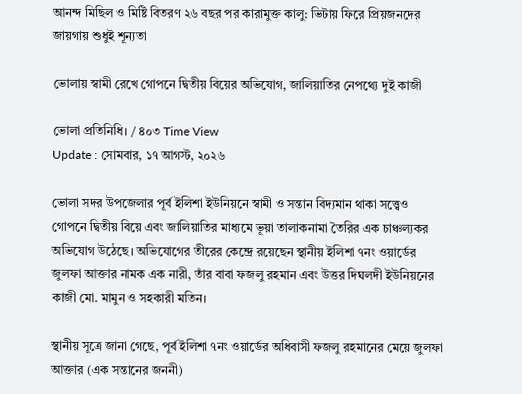আনন্দ মিছিল ও মিষ্টি বিতরণ ২৬ বছর পর কারামুক্ত কালু: ভিটায় ফিরে প্রিয়জনদের জায়গায় শুধুই শূন্যতা

ভোলায় স্বামী রেখে গোপনে দ্বিতীয় বিয়ের অভিযোগ, জালিয়াতির নেপথ্যে দুই কাজী

ভোলা প্রতিনিধি। / ৪০৩ Time View
Update : সোমবার, ১৭ আগস্ট, ২০২৬

ভোলা সদর উপজেলার পূর্ব ইলিশা ইউনিয়নে স্বামী ও সন্তান বিদ্যমান থাকা সত্ত্বেও গোপনে দ্বিতীয় বিয়ে এবং জালিয়াতির মাধ্যমে ভূয়া তালাকনামা তৈরির এক চাঞ্চল্যকর অভিযোগ উঠেছে। অভিযোগের তীরের কেন্দ্রে রয়েছেন স্থানীয় ইলিশা ৭নং ওয়ার্ডের জুলফা আক্তার নামক এক নারী, তাঁর বাবা ফজলু রহমান এবং উত্তর দিঘলদী ইউনিয়নের কাজী মো. মামুন ও সহকারী মতিন।

স্থানীয় সূত্রে জানা গেছে, পূর্ব ইলিশা ৭নং ওয়ার্ডের অধিবাসী ফজলু রহমানের মেয়ে জুলফা আক্তার (এক সন্তানের জননী)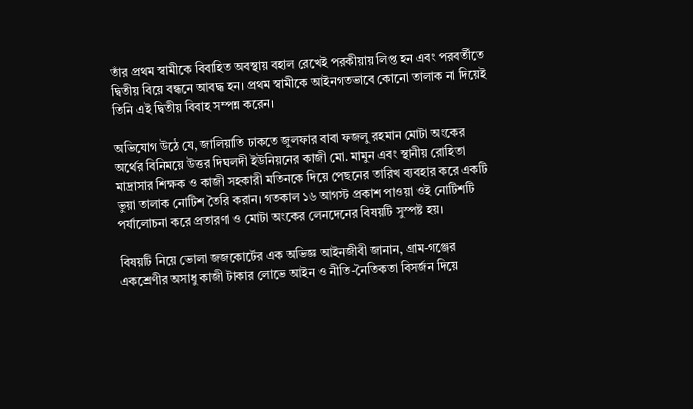তাঁর প্রথম স্বামীকে বিবাহিত অবস্থায় বহাল রেখেই পরকীয়ায় লিপ্ত হন এবং পরবর্তীতে দ্বিতীয় বিয়ে বন্ধনে আবদ্ধ হন। প্রথম স্বামীকে আইনগতভাবে কোনো তালাক না দিয়েই তিনি এই দ্বিতীয় বিবাহ সম্পন্ন করেন।

অভিযোগ উঠে যে, জালিয়াতি ঢাকতে জুলফার বাবা ফজলু রহমান মোটা অংকের অর্থের বিনিময়ে উত্তর দিঘলদী ইউনিয়নের কাজী মো. মামুন এবং স্থানীয় রোহিতা মাদ্রাসার শিক্ষক ও কাজী সহকারী মতিনকে দিয়ে পেছনের তারিখ ব্যবহার করে একটি ভুয়া তালাক নোটিশ তৈরি করান। গতকাল ১৬ আগস্ট প্রকাশ পাওয়া ওই নোটিশটি পর্যালোচনা করে প্রতারণা ও মোটা অংকের লেনদেনের বিষয়টি সুস্পষ্ট হয়।

বিষয়টি নিয়ে ভোলা জজকোর্টের এক অভিজ্ঞ আইনজীবী জানান, গ্রাম-গঞ্জের একশ্রেণীর অসাধু কাজী টাকার লোভে আইন ও নীতি-নৈতিকতা বিসর্জন দিয়ে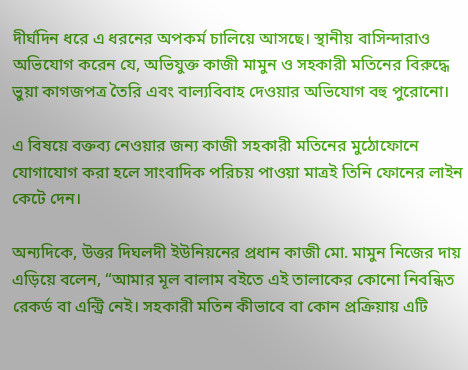দীর্ঘদিন ধরে এ ধরনের অপকর্ম চালিয়ে আসছে। স্থানীয় বাসিন্দারাও অভিযোগ করেন যে, অভিযুক্ত কাজী মামুন ও সহকারী মতিনের বিরুদ্ধে ভুয়া কাগজপত্র তৈরি এবং বাল্যবিবাহ দেওয়ার অভিযোগ বহু পুরোনো।

এ বিষয়ে বক্তব্য নেওয়ার জন্য কাজী সহকারী মতিনের মুঠোফোনে যোগাযোগ করা হলে সাংবাদিক পরিচয় পাওয়া মাত্রই তিনি ফোনের লাইন কেটে দেন।

অন্যদিকে, উত্তর দিঘলদী ইউনিয়নের প্রধান কাজী মো. মামুন নিজের দায় এড়িয়ে বলেন, “আমার মূল বালাম বইতে এই তালাকের কোনো নিবন্ধিত রেকর্ড বা এন্ট্রি নেই। সহকারী মতিন কীভাবে বা কোন প্রক্রিয়ায় এটি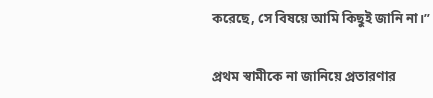করেছে, সে বিষয়ে আমি কিছুই জানি না।”

প্রথম স্বামীকে না জানিয়ে প্রতারণার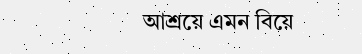আশ্রয়ে এমন বিয়ে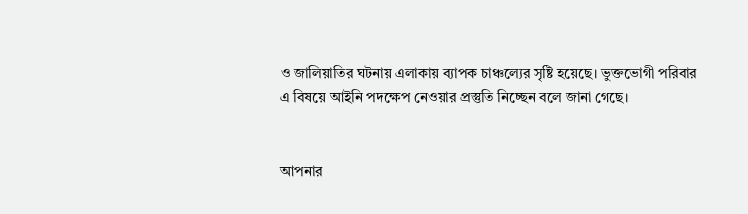ও জালিয়াতির ঘটনায় এলাকায় ব্যাপক চাঞ্চল্যের সৃষ্টি হয়েছে। ভুক্তভোগী পরিবার এ বিষয়ে আইনি পদক্ষেপ নেওয়ার প্রস্তুতি নিচ্ছেন বলে জানা গেছে।


আপনার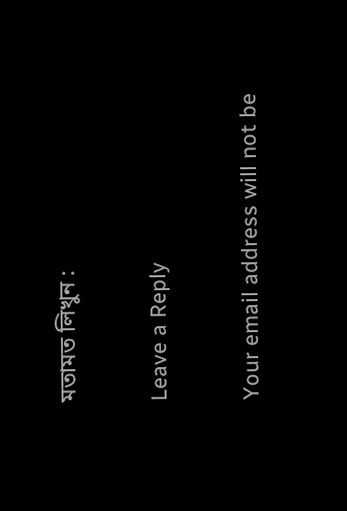মতামত লিখুন :

Leave a Reply

Your email address will not be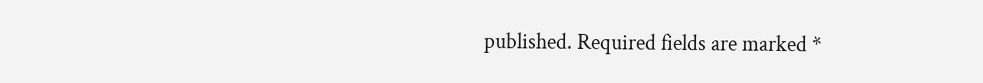published. Required fields are marked *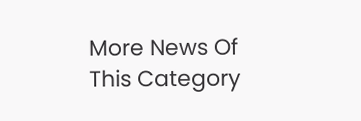More News Of This Category